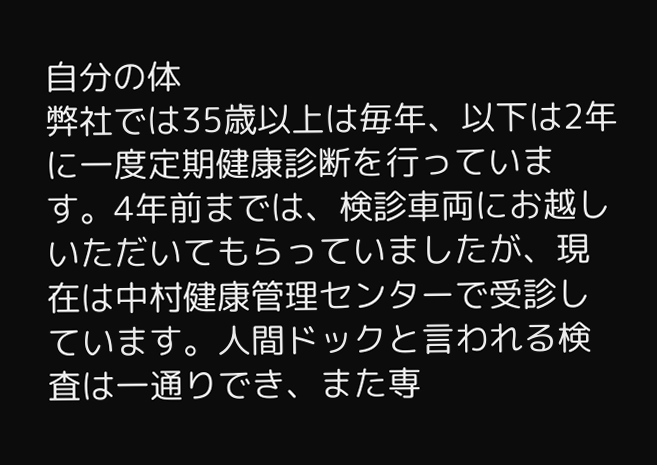自分の体
弊社では35歳以上は毎年、以下は2年に一度定期健康診断を行っています。4年前までは、検診車両にお越しいただいてもらっていましたが、現在は中村健康管理センターで受診しています。人間ドックと言われる検査は一通りでき、また専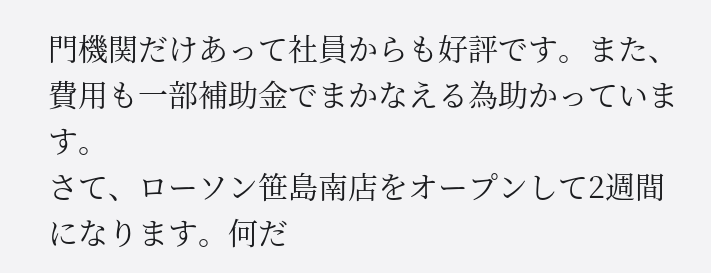門機関だけあって社員からも好評です。また、費用も一部補助金でまかなえる為助かっています。
さて、ローソン笹島南店をオープンして2週間になります。何だ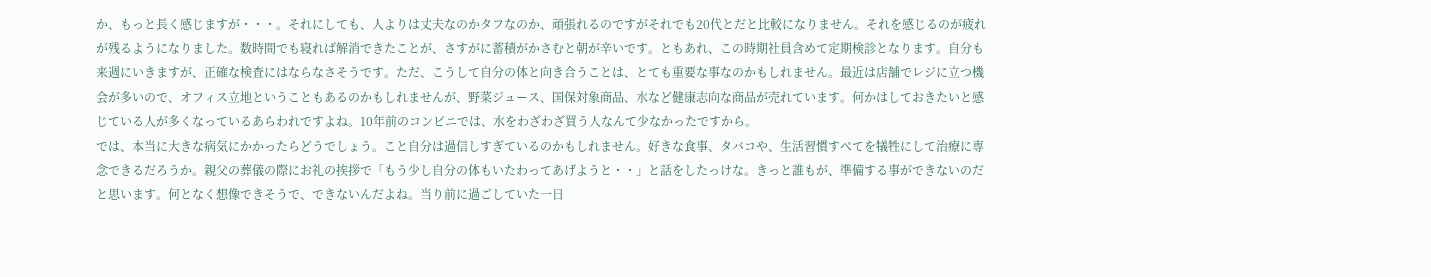か、もっと長く感じますが・・・。それにしても、人よりは丈夫なのかタフなのか、頑張れるのですがそれでも20代とだと比較になりません。それを感じるのが疲れが残るようになりました。数時間でも寝れば解消できたことが、さすがに蓄積がかさむと朝が辛いです。ともあれ、この時期社員含めて定期検診となります。自分も来週にいきますが、正確な検査にはならなさそうです。ただ、こうして自分の体と向き合うことは、とても重要な事なのかもしれません。最近は店舗でレジに立つ機会が多いので、オフィス立地ということもあるのかもしれませんが、野菜ジュース、国保対象商品、水など健康志向な商品が売れています。何かはしておきたいと感じている人が多くなっているあらわれですよね。10年前のコンビニでは、水をわざわざ買う人なんて少なかったですから。
では、本当に大きな病気にかかったらどうでしょう。こと自分は過信しすぎているのかもしれません。好きな食事、タバコや、生活習慣すべてを犠牲にして治療に専念できるだろうか。親父の葬儀の際にお礼の挨拶で「もう少し自分の体もいたわってあげようと・・」と話をしたっけな。きっと誰もが、準備する事ができないのだと思います。何となく想像できそうで、できないんだよね。当り前に過ごしていた一日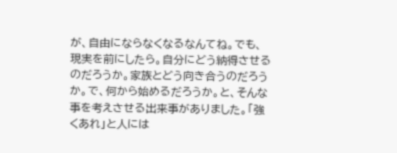が、自由にならなくなるなんてね。でも、現実を前にしたら。自分にどう納得させるのだろうか。家族とどう向き合うのだろうか。で、何から始めるだろうか。と、そんな事を考えさせる出来事がありました。「強くあれ」と人には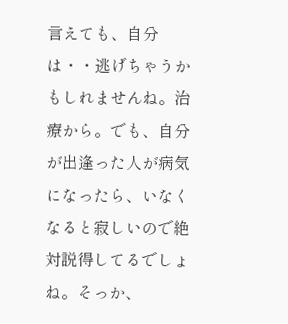言えても、自分は・・逃げちゃうかもしれませんね。治療から。でも、自分が出逢った人が病気になったら、いなくなると寂しいので絶対説得してるでしょね。そっか、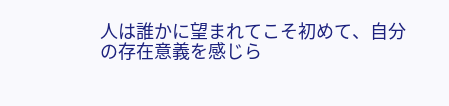人は誰かに望まれてこそ初めて、自分の存在意義を感じら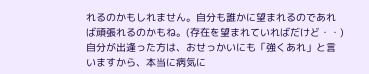れるのかもしれません。自分も誰かに望まれるのであれば頑張れるのかもね。(存在を望まれていればだけど・・)自分が出逢った方は、おせっかいにも「強くあれ」と言いますから、本当に病気に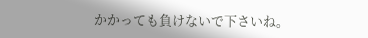かかっても負けないで下さいね。